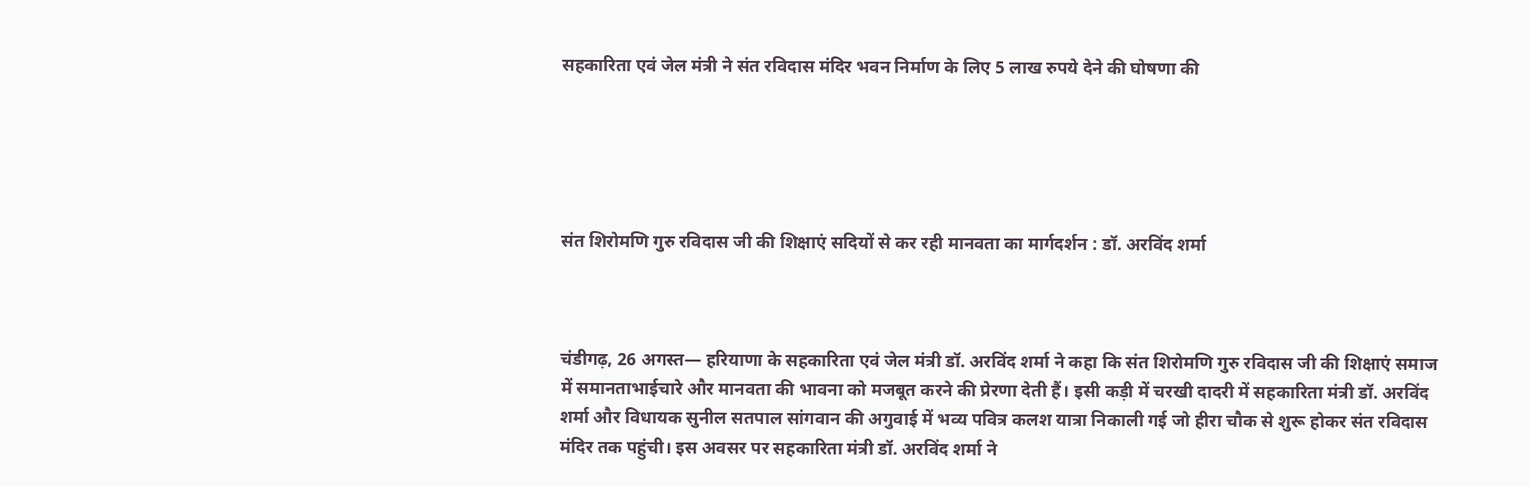सहकारिता एवं जेल मंत्री ने संत रविदास मंदिर भवन निर्माण के लिए 5 लाख रुपये देने की घोषणा की





संत शिरोमणि गुरु रविदास जी की शिक्षाएं सदियों से कर रही मानवता का मार्गदर्शन : डॉ. अरविंद शर्मा



चंडीगढ़, 26 अगस्त— हरियाणा के सहकारिता एवं जेल मंत्री डॉ. अरविंद शर्मा ने कहा कि संत शिरोमणि गुरु रविदास जी की शिक्षाएं समाज में समानताभाईचारे और मानवता की भावना को मजबूत करने की प्रेरणा देती हैं। इसी कड़ी में चरखी दादरी में सहकारिता मंत्री डॉ. अरविंद शर्मा और विधायक सुनील सतपाल सांगवान की अगुवाई में भव्य पवित्र कलश यात्रा निकाली गई जो हीरा चौक से शुरू होकर संत रविदास मंदिर तक पहुंची। इस अवसर पर सहकारिता मंत्री डॉ. अरविंद शर्मा ने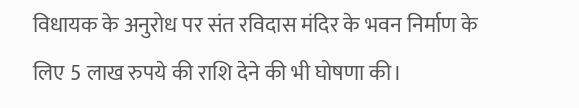विधायक के अनुरोध पर संत रविदास मंदिर के भवन निर्माण के लिए 5 लाख रुपये की राशि देने की भी घोषणा की।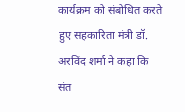कार्यक्रम को संबोधित करते हुए सहकारिता मंत्री डॉ. अरविंद शर्मा ने कहा कि संत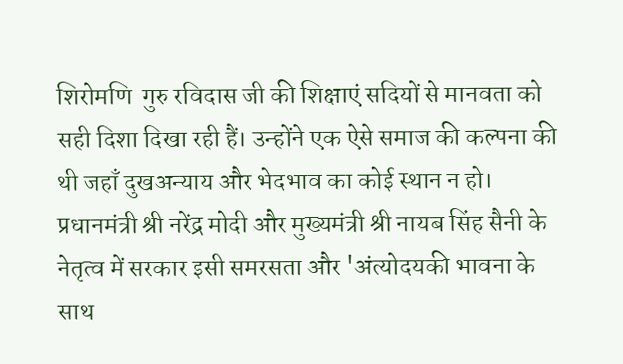शिरोमणि  गुरु रविदास जी की शिक्षाएं सदियों से मानवता को सही दिशा दिखा रही हैं। उन्होंने एक ऐसे समाज की कल्पना की थी जहाँ दुखअन्याय और भेदभाव का कोई स्थान न हो। प्रधानमंत्री श्री नरेंद्र मोदी और मुख्यमंत्री श्री नायब सिंह सैनी के नेतृत्व में सरकार इसी समरसता और 'अंत्योदयकी भावना के साथ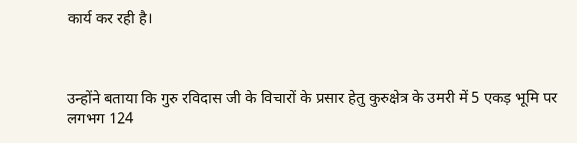कार्य कर रही है।



उन्होंने बताया कि गुरु रविदास जी के विचारों के प्रसार हेतु कुरुक्षेत्र के उमरी में 5 एकड़ भूमि पर लगभग 124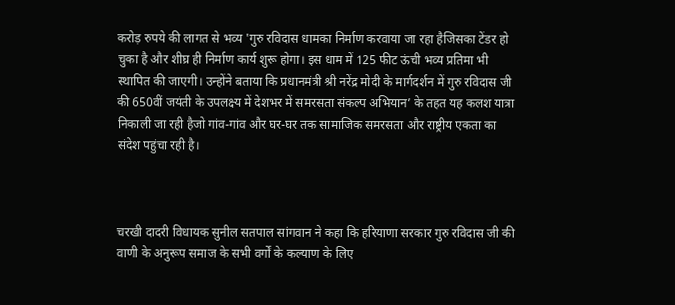करोड़ रुपये की लागत से भव्य 'गुरु रविदास धामका निर्माण करवाया जा रहा हैजिसका टेंडर हो चुका है और शीघ्र ही निर्माण कार्य शुरू होगा। इस धाम में 125 फीट ऊंची भव्य प्रतिमा भी स्थापित की जाएगी। उन्होंने बताया कि प्रधानमंत्री श्री नरेंद्र मोदी के मार्गदर्शन में गुरु रविदास जी की 650वीं जयंती के उपलक्ष्य में देशभर में समरसता संकल्प अभियान’ के तहत यह कलश यात्रा निकाली जा रही हैजो गांव-गांव और घर-घर तक सामाजिक समरसता और राष्ट्रीय एकता का संदेश पहुंचा रही है।



चरखी दादरी विधायक सुनील सतपाल सांगवान ने कहा कि हरियाणा सरकार गुरु रविदास जी की वाणी के अनुरूप समाज के सभी वर्गों के कल्याण के लिए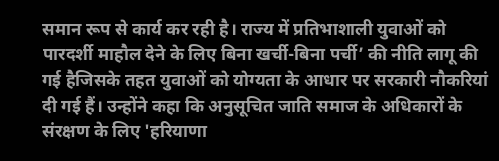समान रूप से कार्य कर रही है। राज्य में प्रतिभाशाली युवाओं को पारदर्शी माहौल देने के लिए बिना खर्ची-बिना पर्ची’ की नीति लागू की गई हैजिसके तहत युवाओं को योग्यता के आधार पर सरकारी नौकरियां दी गई हैं। उन्होंने कहा कि अनुसूचित जाति समाज के अधिकारों के संरक्षण के लिए 'हरियाणा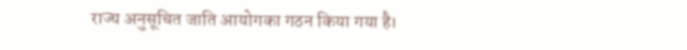राज्य अनुसूचित जाति आयोगका गठन किया गया है।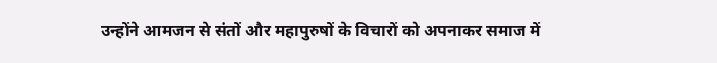उन्होंने आमजन से संतों और महापुरुषों के विचारों को अपनाकर समाज में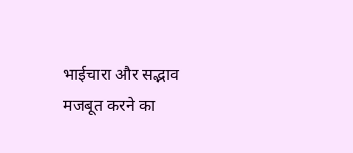भाईचारा और सद्भाव मजबूत करने का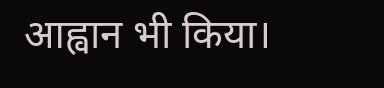आह्वान भी किया।